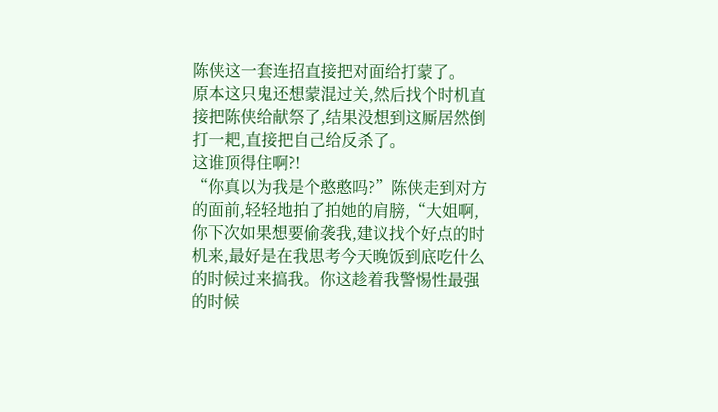陈侠这一套连招直接把对面给打蒙了。
原本这只鬼还想蒙混过关,然后找个时机直接把陈侠给献祭了,结果没想到这厮居然倒打一耙,直接把自己给反杀了。
这谁顶得住啊?!
“你真以为我是个憨憨吗?”陈侠走到对方的面前,轻轻地拍了拍她的肩膀,“大姐啊,你下次如果想要偷袭我,建议找个好点的时机来,最好是在我思考今天晚饭到底吃什么的时候过来搞我。你这趁着我警惕性最强的时候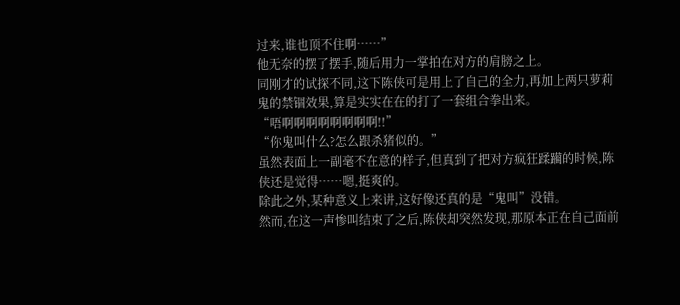过来,谁也顶不住啊……”
他无奈的摆了摆手,随后用力一掌拍在对方的肩膀之上。
同刚才的试探不同,这下陈侠可是用上了自己的全力,再加上两只萝莉鬼的禁锢效果,算是实实在在的打了一套组合拳出来。
“唔啊啊啊啊啊啊啊啊!!”
“你鬼叫什么?怎么跟杀猪似的。”
虽然表面上一副毫不在意的样子,但真到了把对方疯狂蹂躏的时候,陈侠还是觉得……嗯,挺爽的。
除此之外,某种意义上来讲,这好像还真的是“鬼叫”没错。
然而,在这一声惨叫结束了之后,陈侠却突然发现,那原本正在自己面前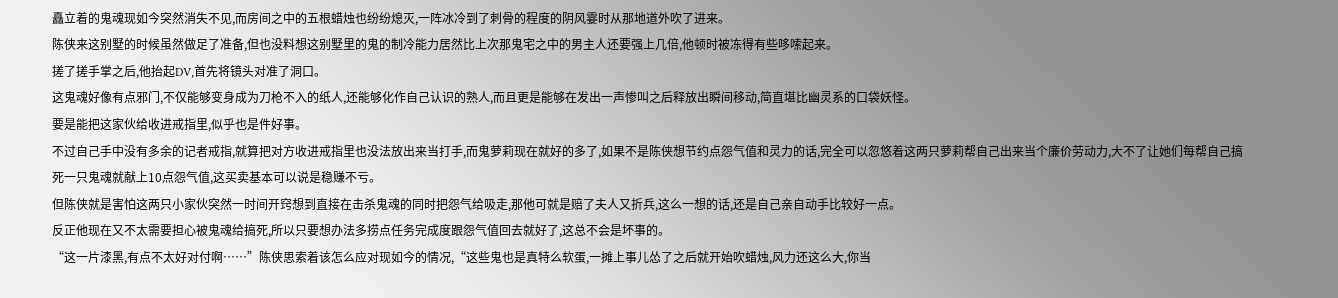矗立着的鬼魂现如今突然消失不见,而房间之中的五根蜡烛也纷纷熄灭,一阵冰冷到了刺骨的程度的阴风霎时从那地道外吹了进来。
陈侠来这别墅的时候虽然做足了准备,但也没料想这别墅里的鬼的制冷能力居然比上次那鬼宅之中的男主人还要强上几倍,他顿时被冻得有些哆嗦起来。
搓了搓手掌之后,他抬起DV,首先将镜头对准了洞口。
这鬼魂好像有点邪门,不仅能够变身成为刀枪不入的纸人,还能够化作自己认识的熟人,而且更是能够在发出一声惨叫之后释放出瞬间移动,简直堪比幽灵系的口袋妖怪。
要是能把这家伙给收进戒指里,似乎也是件好事。
不过自己手中没有多余的记者戒指,就算把对方收进戒指里也没法放出来当打手,而鬼萝莉现在就好的多了,如果不是陈侠想节约点怨气值和灵力的话,完全可以忽悠着这两只萝莉帮自己出来当个廉价劳动力,大不了让她们每帮自己搞死一只鬼魂就献上10点怨气值,这买卖基本可以说是稳赚不亏。
但陈侠就是害怕这两只小家伙突然一时间开窍想到直接在击杀鬼魂的同时把怨气给吸走,那他可就是赔了夫人又折兵,这么一想的话,还是自己亲自动手比较好一点。
反正他现在又不太需要担心被鬼魂给搞死,所以只要想办法多捞点任务完成度跟怨气值回去就好了,这总不会是坏事的。
“这一片漆黑,有点不太好对付啊……”陈侠思索着该怎么应对现如今的情况,“这些鬼也是真特么软蛋,一摊上事儿怂了之后就开始吹蜡烛,风力还这么大,你当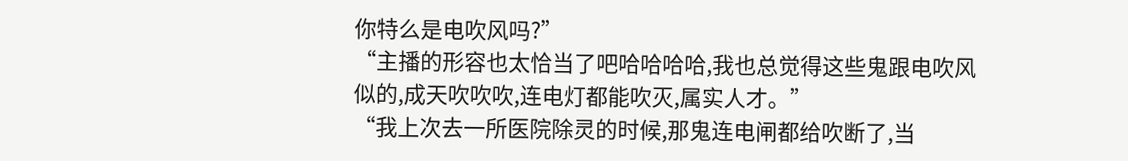你特么是电吹风吗?”
“主播的形容也太恰当了吧哈哈哈哈,我也总觉得这些鬼跟电吹风似的,成天吹吹吹,连电灯都能吹灭,属实人才。”
“我上次去一所医院除灵的时候,那鬼连电闸都给吹断了,当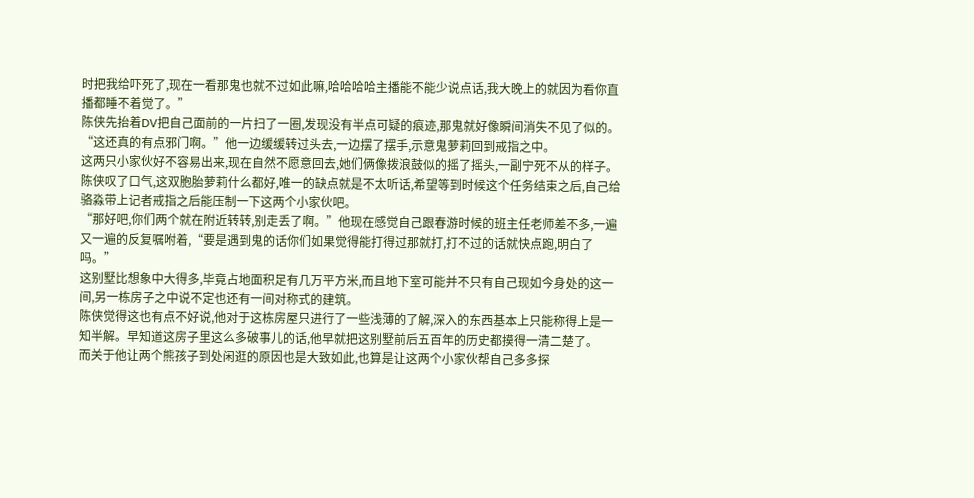时把我给吓死了,现在一看那鬼也就不过如此嘛,哈哈哈哈主播能不能少说点话,我大晚上的就因为看你直播都睡不着觉了。”
陈侠先抬着DV把自己面前的一片扫了一圈,发现没有半点可疑的痕迹,那鬼就好像瞬间消失不见了似的。
“这还真的有点邪门啊。”他一边缓缓转过头去,一边摆了摆手,示意鬼萝莉回到戒指之中。
这两只小家伙好不容易出来,现在自然不愿意回去,她们俩像拨浪鼓似的摇了摇头,一副宁死不从的样子。
陈侠叹了口气,这双胞胎萝莉什么都好,唯一的缺点就是不太听话,希望等到时候这个任务结束之后,自己给骆淼带上记者戒指之后能压制一下这两个小家伙吧。
“那好吧,你们两个就在附近转转,别走丢了啊。”他现在感觉自己跟春游时候的班主任老师差不多,一遍又一遍的反复嘱咐着,“要是遇到鬼的话你们如果觉得能打得过那就打,打不过的话就快点跑,明白了吗。”
这别墅比想象中大得多,毕竟占地面积足有几万平方米,而且地下室可能并不只有自己现如今身处的这一间,另一栋房子之中说不定也还有一间对称式的建筑。
陈侠觉得这也有点不好说,他对于这栋房屋只进行了一些浅薄的了解,深入的东西基本上只能称得上是一知半解。早知道这房子里这么多破事儿的话,他早就把这别墅前后五百年的历史都摸得一清二楚了。
而关于他让两个熊孩子到处闲逛的原因也是大致如此,也算是让这两个小家伙帮自己多多探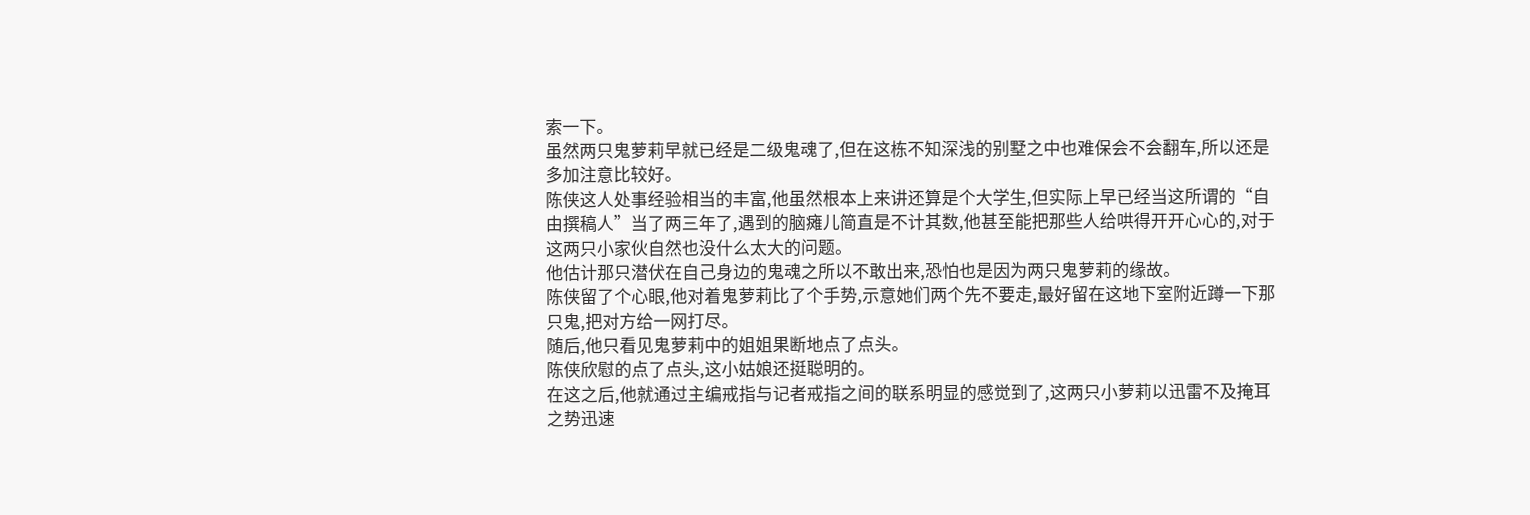索一下。
虽然两只鬼萝莉早就已经是二级鬼魂了,但在这栋不知深浅的别墅之中也难保会不会翻车,所以还是多加注意比较好。
陈侠这人处事经验相当的丰富,他虽然根本上来讲还算是个大学生,但实际上早已经当这所谓的“自由撰稿人”当了两三年了,遇到的脑瘫儿简直是不计其数,他甚至能把那些人给哄得开开心心的,对于这两只小家伙自然也没什么太大的问题。
他估计那只潜伏在自己身边的鬼魂之所以不敢出来,恐怕也是因为两只鬼萝莉的缘故。
陈侠留了个心眼,他对着鬼萝莉比了个手势,示意她们两个先不要走,最好留在这地下室附近蹲一下那只鬼,把对方给一网打尽。
随后,他只看见鬼萝莉中的姐姐果断地点了点头。
陈侠欣慰的点了点头,这小姑娘还挺聪明的。
在这之后,他就通过主编戒指与记者戒指之间的联系明显的感觉到了,这两只小萝莉以迅雷不及掩耳之势迅速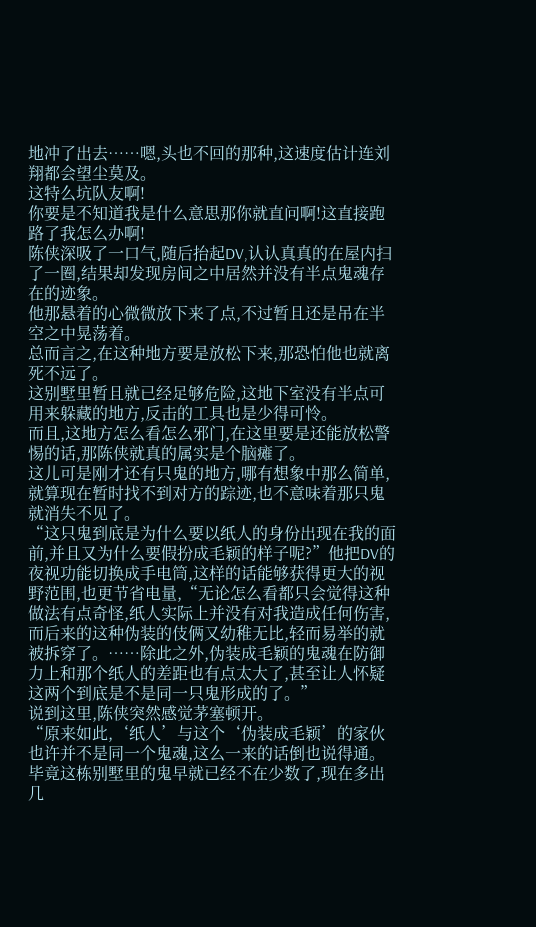地冲了出去……嗯,头也不回的那种,这速度估计连刘翔都会望尘莫及。
这特么坑队友啊!
你要是不知道我是什么意思那你就直问啊!这直接跑路了我怎么办啊!
陈侠深吸了一口气,随后抬起DV,认认真真的在屋内扫了一圈,结果却发现房间之中居然并没有半点鬼魂存在的迹象。
他那悬着的心微微放下来了点,不过暂且还是吊在半空之中晃荡着。
总而言之,在这种地方要是放松下来,那恐怕他也就离死不远了。
这别墅里暂且就已经足够危险,这地下室没有半点可用来躲藏的地方,反击的工具也是少得可怜。
而且,这地方怎么看怎么邪门,在这里要是还能放松警惕的话,那陈侠就真的属实是个脑瘫了。
这儿可是刚才还有只鬼的地方,哪有想象中那么简单,就算现在暂时找不到对方的踪迹,也不意味着那只鬼就消失不见了。
“这只鬼到底是为什么要以纸人的身份出现在我的面前,并且又为什么要假扮成毛颖的样子呢?”他把DV的夜视功能切换成手电筒,这样的话能够获得更大的视野范围,也更节省电量,“无论怎么看都只会觉得这种做法有点奇怪,纸人实际上并没有对我造成任何伤害,而后来的这种伪装的伎俩又幼稚无比,轻而易举的就被拆穿了。……除此之外,伪装成毛颖的鬼魂在防御力上和那个纸人的差距也有点太大了,甚至让人怀疑这两个到底是不是同一只鬼形成的了。”
说到这里,陈侠突然感觉茅塞顿开。
“原来如此,‘纸人’与这个‘伪装成毛颖’的家伙也许并不是同一个鬼魂,这么一来的话倒也说得通。毕竟这栋别墅里的鬼早就已经不在少数了,现在多出几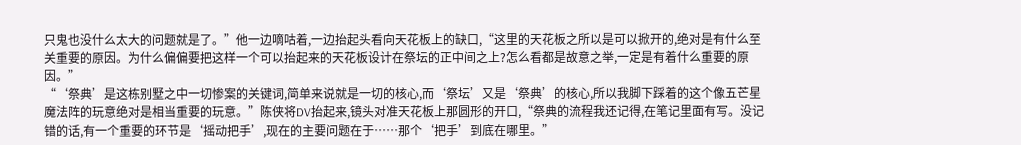只鬼也没什么太大的问题就是了。”他一边嘀咕着,一边抬起头看向天花板上的缺口,“这里的天花板之所以是可以掀开的,绝对是有什么至关重要的原因。为什么偏偏要把这样一个可以抬起来的天花板设计在祭坛的正中间之上?怎么看都是故意之举,一定是有着什么重要的原因。”
“‘祭典’是这栋别墅之中一切惨案的关键词,简单来说就是一切的核心,而‘祭坛’又是‘祭典’的核心,所以我脚下踩着的这个像五芒星魔法阵的玩意绝对是相当重要的玩意。”陈侠将DV抬起来,镜头对准天花板上那圆形的开口,“祭典的流程我还记得,在笔记里面有写。没记错的话,有一个重要的环节是‘摇动把手’,现在的主要问题在于……那个‘把手’到底在哪里。”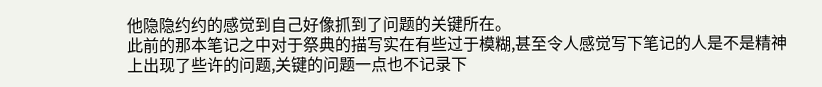他隐隐约约的感觉到自己好像抓到了问题的关键所在。
此前的那本笔记之中对于祭典的描写实在有些过于模糊,甚至令人感觉写下笔记的人是不是精神上出现了些许的问题,关键的问题一点也不记录下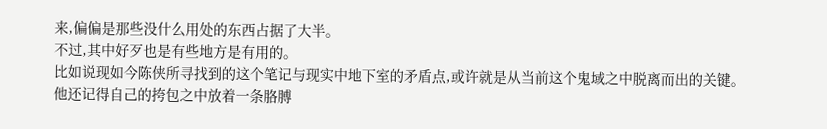来,偏偏是那些没什么用处的东西占据了大半。
不过,其中好歹也是有些地方是有用的。
比如说现如今陈侠所寻找到的这个笔记与现实中地下室的矛盾点,或许就是从当前这个鬼域之中脱离而出的关键。
他还记得自己的挎包之中放着一条胳膊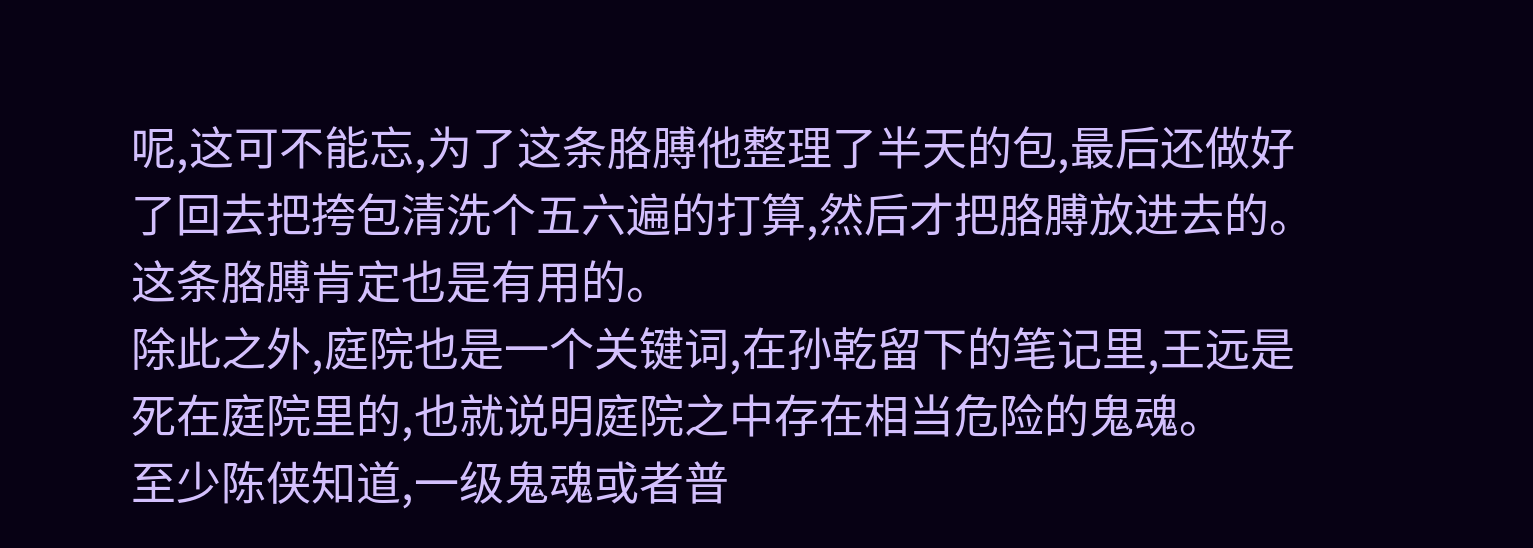呢,这可不能忘,为了这条胳膊他整理了半天的包,最后还做好了回去把挎包清洗个五六遍的打算,然后才把胳膊放进去的。
这条胳膊肯定也是有用的。
除此之外,庭院也是一个关键词,在孙乾留下的笔记里,王远是死在庭院里的,也就说明庭院之中存在相当危险的鬼魂。
至少陈侠知道,一级鬼魂或者普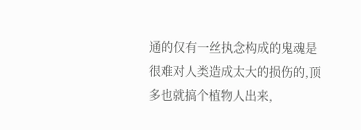通的仅有一丝执念构成的鬼魂是很难对人类造成太大的损伤的,顶多也就搞个植物人出来,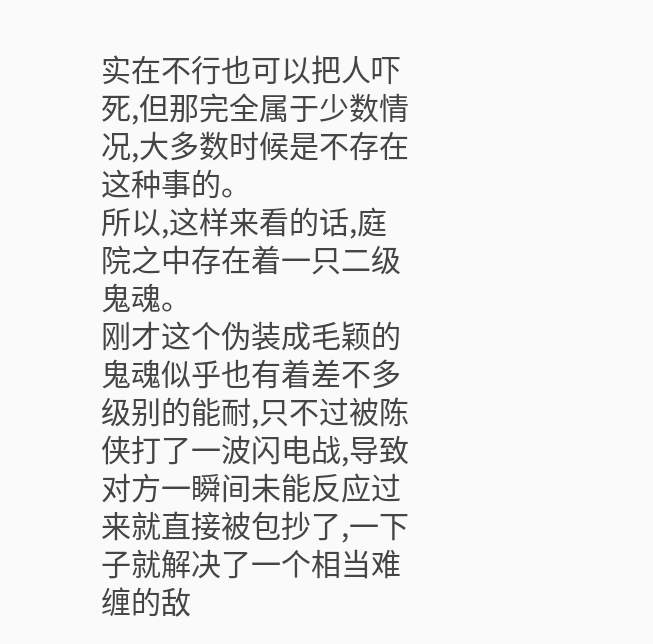实在不行也可以把人吓死,但那完全属于少数情况,大多数时候是不存在这种事的。
所以,这样来看的话,庭院之中存在着一只二级鬼魂。
刚才这个伪装成毛颖的鬼魂似乎也有着差不多级别的能耐,只不过被陈侠打了一波闪电战,导致对方一瞬间未能反应过来就直接被包抄了,一下子就解决了一个相当难缠的敌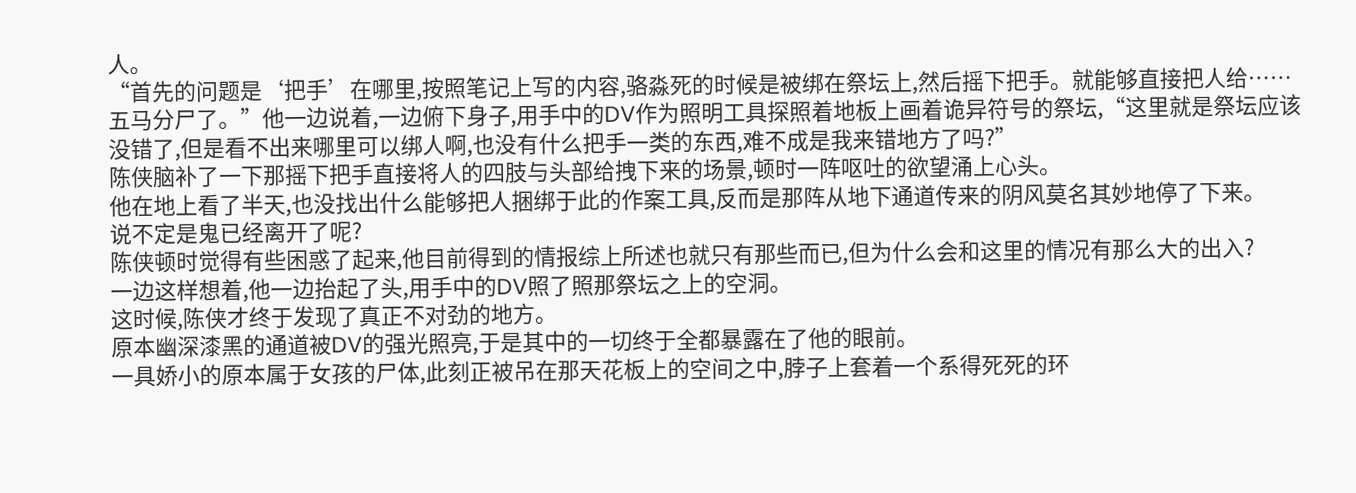人。
“首先的问题是‘把手’在哪里,按照笔记上写的内容,骆淼死的时候是被绑在祭坛上,然后摇下把手。就能够直接把人给……五马分尸了。”他一边说着,一边俯下身子,用手中的DV作为照明工具探照着地板上画着诡异符号的祭坛,“这里就是祭坛应该没错了,但是看不出来哪里可以绑人啊,也没有什么把手一类的东西,难不成是我来错地方了吗?”
陈侠脑补了一下那摇下把手直接将人的四肢与头部给拽下来的场景,顿时一阵呕吐的欲望涌上心头。
他在地上看了半天,也没找出什么能够把人捆绑于此的作案工具,反而是那阵从地下通道传来的阴风莫名其妙地停了下来。
说不定是鬼已经离开了呢?
陈侠顿时觉得有些困惑了起来,他目前得到的情报综上所述也就只有那些而已,但为什么会和这里的情况有那么大的出入?
一边这样想着,他一边抬起了头,用手中的DV照了照那祭坛之上的空洞。
这时候,陈侠才终于发现了真正不对劲的地方。
原本幽深漆黑的通道被DV的强光照亮,于是其中的一切终于全都暴露在了他的眼前。
一具娇小的原本属于女孩的尸体,此刻正被吊在那天花板上的空间之中,脖子上套着一个系得死死的环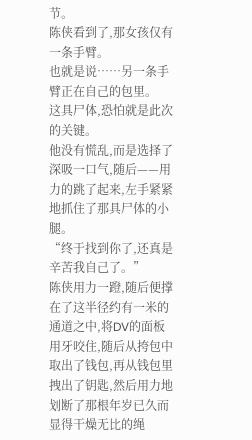节。
陈侠看到了,那女孩仅有一条手臂。
也就是说……另一条手臂正在自己的包里。
这具尸体,恐怕就是此次的关键。
他没有慌乱,而是选择了深吸一口气,随后——用力的跳了起来,左手紧紧地抓住了那具尸体的小腿。
“终于找到你了,还真是辛苦我自己了。”
陈侠用力一蹬,随后便撑在了这半径约有一米的通道之中,将DV的面板用牙咬住,随后从挎包中取出了钱包,再从钱包里拽出了钥匙,然后用力地划断了那根年岁已久而显得干燥无比的绳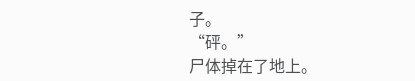子。
“砰。”
尸体掉在了地上。